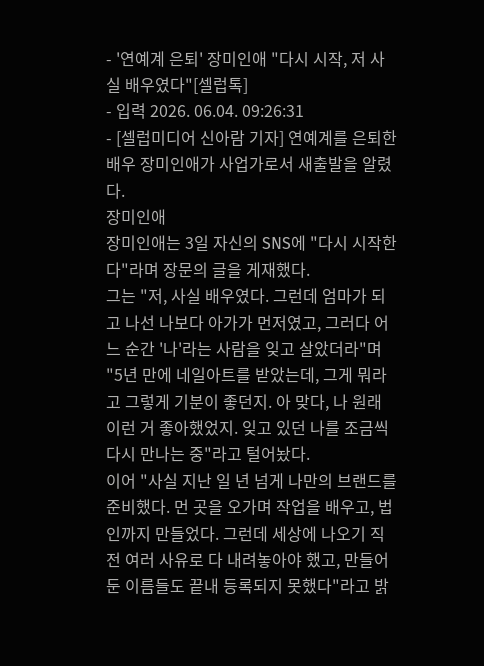- '연예계 은퇴' 장미인애 "다시 시작, 저 사실 배우였다"[셀럽톡]
- 입력 2026. 06.04. 09:26:31
- [셀럽미디어 신아람 기자] 연예계를 은퇴한 배우 장미인애가 사업가로서 새출발을 알렸다.
장미인애
장미인애는 3일 자신의 SNS에 "다시 시작한다"라며 장문의 글을 게재했다.
그는 "저, 사실 배우였다. 그런데 엄마가 되고 나선 나보다 아가가 먼저였고, 그러다 어느 순간 '나'라는 사람을 잊고 살았더라"며 "5년 만에 네일아트를 받았는데, 그게 뭐라고 그렇게 기분이 좋던지. 아 맞다, 나 원래 이런 거 좋아했었지. 잊고 있던 나를 조금씩 다시 만나는 중"라고 털어놨다.
이어 "사실 지난 일 년 넘게 나만의 브랜드를 준비했다. 먼 곳을 오가며 작업을 배우고, 법인까지 만들었다. 그런데 세상에 나오기 직전 여러 사유로 다 내려놓아야 했고, 만들어 둔 이름들도 끝내 등록되지 못했다"라고 밝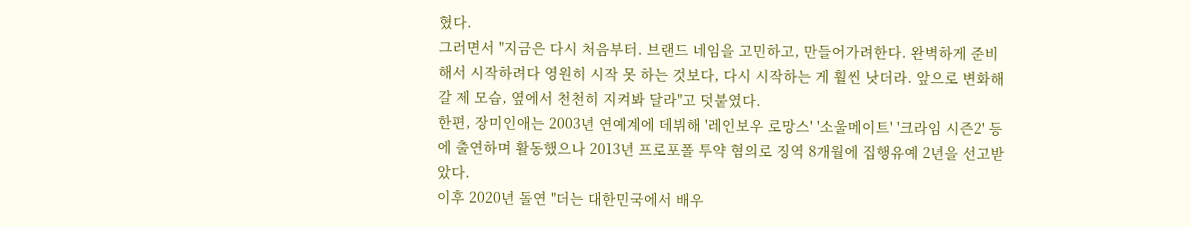혔다.
그러면서 "지금은 다시 처음부터. 브랜드 네임을 고민하고, 만들어가려한다. 완벽하게 준비해서 시작하려다 영원히 시작 못 하는 것보다, 다시 시작하는 게 훨씬 낫더라. 앞으로 변화해 갈 제 모습, 옆에서 천천히 지켜봐 달라"고 덧붙였다.
한편, 장미인애는 2003년 연예계에 데뷔해 '레인보우 로망스' '소울메이트' '크라임 시즌2' 등에 출연하며 활동했으나 2013년 프로포폴 투약 혐의로 징역 8개월에 집행유예 2년을 선고받았다.
이후 2020년 돌연 "더는 대한민국에서 배우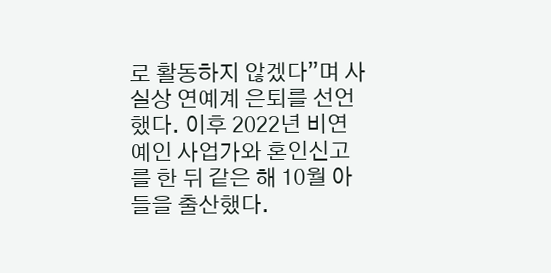로 활동하지 않겠다”며 사실상 연예계 은퇴를 선언했다. 이후 2022년 비연예인 사업가와 혼인신고를 한 뒤 같은 해 10월 아들을 출산했다.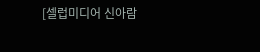[셀럽미디어 신아람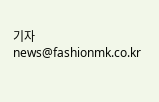기자 news@fashionmk.co.kr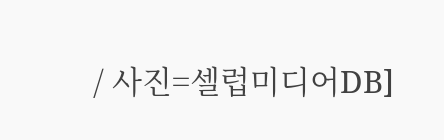/ 사진=셀럽미디어DB]